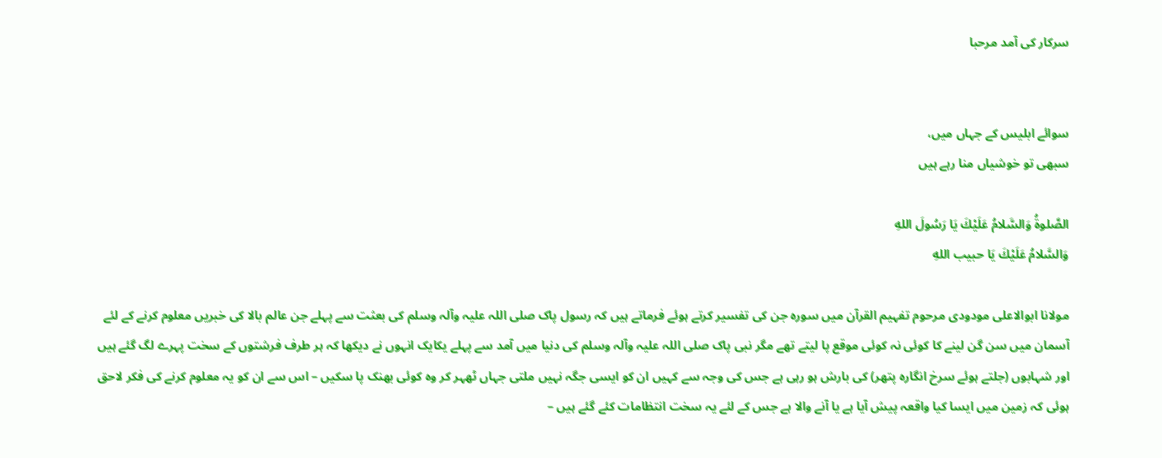سرکار کی آمد مرحبا


سوائے ابلیس کے جہاں میں،
سبھی تو خوشیاں منا رہے ہیں

الصَّلوةُ وَالسَّلامُ عَلَيْكَ يَا رَسُولَ اللهِ
وَالسَّلامُ عَلَيْكَ يَا حبیب اللهِ

مولانا ابوالاعلی مودودی مرحوم تفہیم القرآن میں سورہ جن کی تفسیر کرتے ہوئے فرماتے ہیں کہ رسول پاک صلی اللہ علیہ وآلہ وسلم کی بعثت سے پہلے جن عالم بالا کی خبریں معلوم کرنے کے لئے آسمان میں سن گن لینے کا کوئی نہ کوئی موقع پا لیتے تھے مگر نبی پاک صلی اللہ علیہ وآلہ وسلم کی دنیا میں آمد سے پہلے یکایک انہوں نے دیکھا کہ ہر طرف فرشتوں کے سخت پہرے لگ گئے ہیں اور شہابوں (جلتے ہوئے سرخ انگارہ پتھر) کی بارش ہو رہی ہے جس کی وجہ سے کہیں ان کو ایسی جگہ نہیں ملتی جہاں ٹھہر کر وہ کوئی بھنک پا سکیں – اس سے ان کو یہ معلوم کرنے کی فکر لاحق ہوئی کہ زمین میں ایسا کیا واقعہ پیش آیا ہے یا آنے والا ہے جس کے لئے یہ سخت انتظامات کئے گئے ہیں –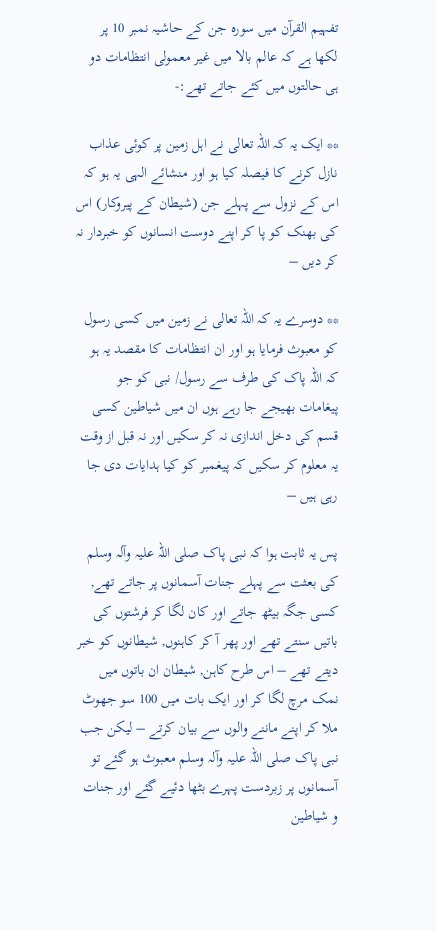تفہیم القرآن میں سورہ جن کے حاشیہ نمبر 10 پر لکھا ہے کہ عالم بالا میں غیر معمولی انتظامات دو ہی حالتوں میں کئے جاتے تھے:-

** ایک یہ کہ اللہ تعالی نے اہل زمین پر کوئی عذاب نازل کرنے کا فیصلہ کیا ہو اور منشائے الہی یہ ہو کہ اس کے نزول سے پہلے جن (شیطان کے پیروکار) اس کی بھنک کو پا کر اپنے دوست انسانوں کو خبردار نہ کر دیں –

** دوسرے یہ کہ اللہ تعالی نے زمین میں کسی رسول کو معبوث فرمایا ہو اور ان انتظامات کا مقصد یہ ہو کہ اللہ پاک کی طرف سے رسول/ نبی کو جو پیغامات بھیجے جا رہے ہوں ان میں شیاطین کسی قسم کی دخل اندازی نہ کر سکیں اور نہ قبل از وقت یہ معلوم کر سکیں کہ پیغمبر کو کیا ہدایات دی جا رہی ہیں –

پس یہ ثابت ہوا کہ نبی پاک صلی اللہ علیہ وآلہ وسلم کی بعثت سے پہلے جنات آسمانوں پر جاتے تھے, کسی جگہ بیٹھ جاتے اور کان لگا کر فرشتوں کی باتیں سنتے تھے اور پھر آ کر کاہنوں, شیطانوں کو خبر دیتے تھے – اس طرح کاہن, شیطان ان باتوں میں نمک مرچ لگا کر اور ایک بات میں 100 سو جھوٹ ملا کر اپنے ماننے والوں سے بیان کرتے – لیکن جب نبی پاک صلی اللہ علیہ وآلہ وسلم معبوث ہو گئے تو آسمانوں پر زبردست پہرے بٹھا دئیے گئے اور جنات و شیاطین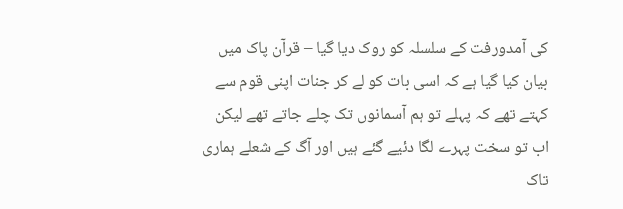کی آمدورفت کے سلسلہ کو روک دیا گیا – قرآن پاک میں بیان کیا گیا ہے کہ اسی بات کو لے کر جنات اپنی قوم سے کہتے تھے کہ پہلے تو ہم آسمانوں تک چلے جاتے تھے لیکن اب تو سخت پہرے لگا دئیے گئے ہیں اور آگ کے شعلے ہماری تاک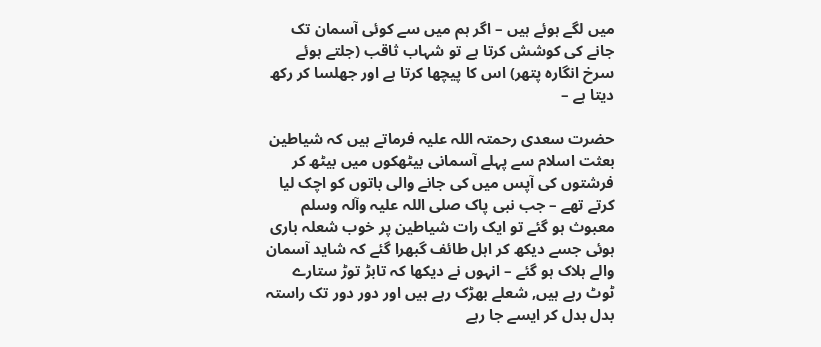میں لگے ہوئے ہیں – اگر ہم میں سے کوئی آسمان تک جانے کی کوشش کرتا ہے تو شہاب ثاقب (جلتے ہوئے سرخ انگارہ پتھر) اس کا پیچھا کرتا ہے اور جھلسا کر رکھ دیتا ہے –

حضرت سعدی رحمتہ اللہ علیہ فرماتے ہیں کہ شیاطین بعثت اسلام سے پہلے آسمانی بیٹھکوں میں بیٹھ کر فرشتوں کی آپس میں کی جانے والی باتوں کو اچک لیا کرتے تھے – جب نبی پاک صلی اللہ علیہ وآلہ وسلم معبوث ہو گئے تو ایک رات شیاطین پر خوب شعلہ باری ہوئی جسے دیکھ کر اہل طائف گبھرا گئے کہ شاید آسمان والے ہلاک ہو گئے – انہوں نے دیکھا کہ تابڑ توڑ ستارے ٹوٹ رہے ہیں, شعلے بھڑک رہے ہیں اور دور دور تک راستہ بدل بدل کر ایسے جا رہے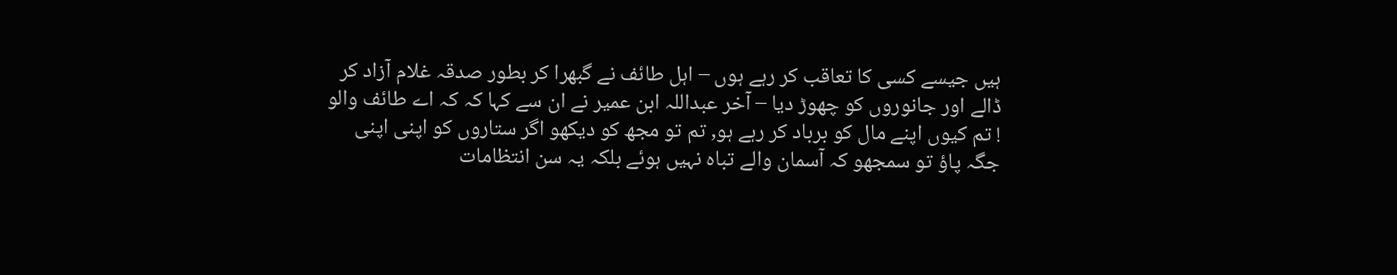ہیں جیسے کسی کا تعاقب کر رہے ہوں – اہل طائف نے گبھرا کر بطور صدقہ غلام آزاد کر ڈالے اور جانوروں کو چھوڑ دیا – آخر عبداللہ ابن عمیر نے ان سے کہا کہ کہ اے طائف والو ! تم کیوں اپنے مال کو برباد کر رہے ہو, تم تو مجھ کو دیکھو اگر ستاروں کو اپنی اپنی جگہ پاؤ تو سمجھو کہ آسمان والے تباہ نہیں ہوئے بلکہ یہ سن انتظامات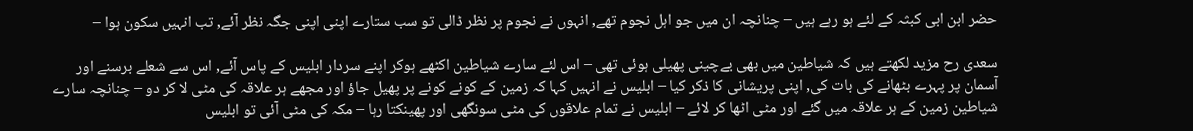حضر ابن ابی کبثہ کے لئے ہو رہے ہیں – چنانچہ ان میں جو اہل نجوم تھے, انہوں نے نجوم پر نظر ڈالی تو سب ستارے اپنی اپنی جگہ نظر آئے, تب انہیں سکون ہوا –

سعدی رح مزید لکھتے ہیں کہ شیاطین میں بھی بےچینی پھیلی ہوئی تھی – اس لئے سارے شیاطین اکٹھے ہوکر اپنے سردار ابلیس کے پاس آئے, اس سے شعلے برسنے اور آسمان پر پہرے بٹھانے کی بات کی, اپنی پریشانی کا ذکر کیا – ابلیس نے انہیں کہا کہ زمین کے کونے کونے پر پھیل جاؤ اور مجھے ہر علاقہ کی مٹی لا کر دو – چنانچہ سارے شیاطین زمین کے ہر علاقہ میں گئے اور مٹی اٹھا کر لائے – ابلیس نے تمام علاقوں کی مٹی سونگھی اور پھینکتا رہا – مکہ کی مٹی آئی تو ابلیس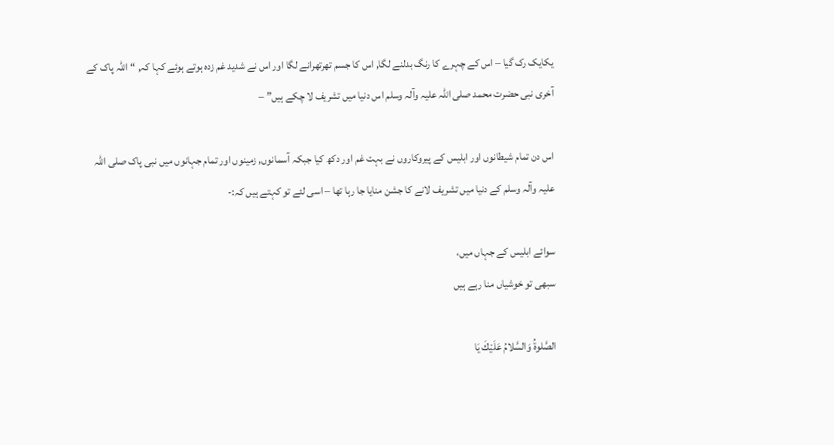یکایک رک گیا – اس کے چہرے کا رنگ بدلنے لگا, اس کا جسم تھرتھرانے لگا اور اس نے شدید غم زدہ ہوتے ہوئے کہا کہ, “اللہ پاک کے آخری نبی حضرت محمد صلی اللہ علیہ وآلہ وسلم اس دنیا میں تشریف لا چکے ہیں” –

اس دن تمام شیطانوں اور ابلیس کے پیروکاروں نے بہت غم اور دکھ کیا جبکہ آسمانوں, زمینوں اور تمام جہانوں میں نبی پاک صلی اللہ علیہ وآلہ وسلم کے دنیا میں تشریف لانے کا جشن منایا جا رہا تھا – اسی لئے تو کہتے ہیں کہ:-

سوائے ابلیس کے جہاں میں،
سبھی تو خوشیاں منا رہے ہیں

الصَّلوةُ وَالسَّلامُ عَلَيْكَ يَا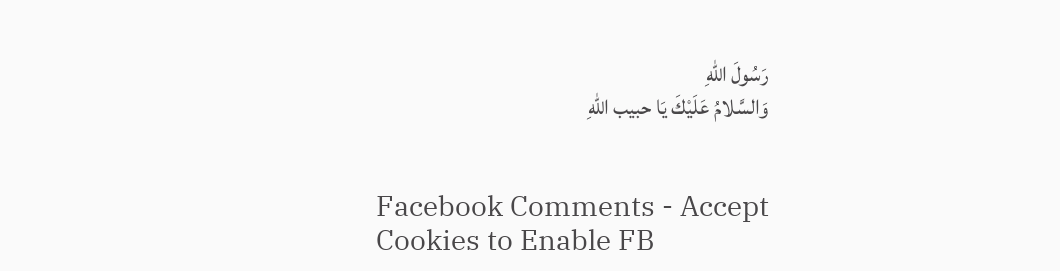رَسُولَ اللهِ
وَالسَّلامُ عَلَيْكَ يَا حبیب اللهِ


Facebook Comments - Accept Cookies to Enable FB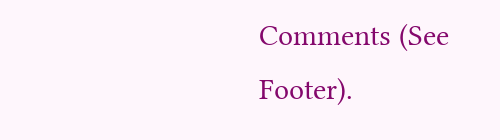Comments (See Footer).